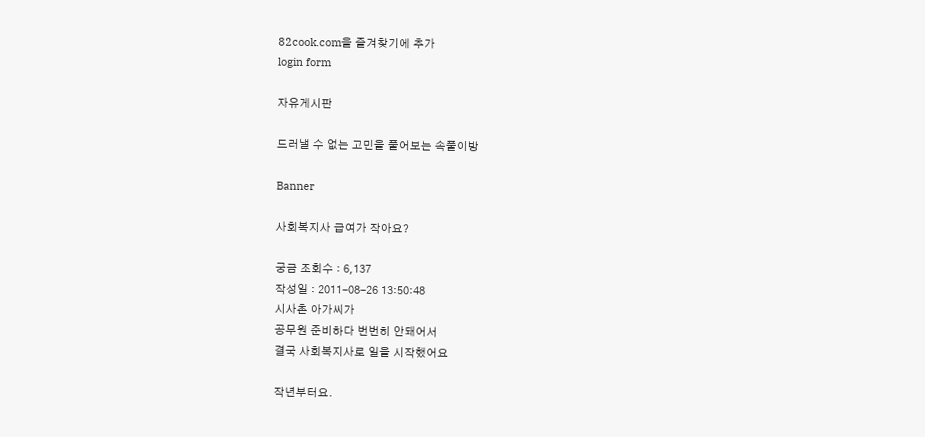82cook.com을 즐겨찾기에 추가
login form

자유게시판

드러낼 수 없는 고민을 풀어보는 속풀이방

Banner

사회복지사 급여가 작아요?

궁금 조회수 : 6,137
작성일 : 2011-08-26 13:50:48
시사촌 아가씨가
공무원 준비하다 번번히 안돼어서
결국 사회복지사로 일을 시작했어요

작년부터요.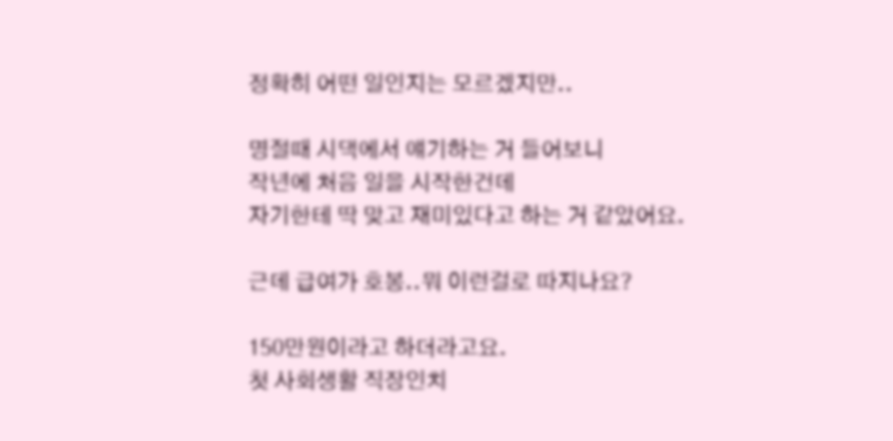정확히 어떤 일인지는 모르겠지만..

명절때 시댁에서 얘기하는 거 들어보니
작년에 처음 일을 시작한건데
자기한테 딱 맞고 재미있다고 하는 거 같았어요.

근데 급여가 호봉..뭐 이런걸로 따지나요?

150만원이라고 하더라고요.
첫 사회생활 직장인치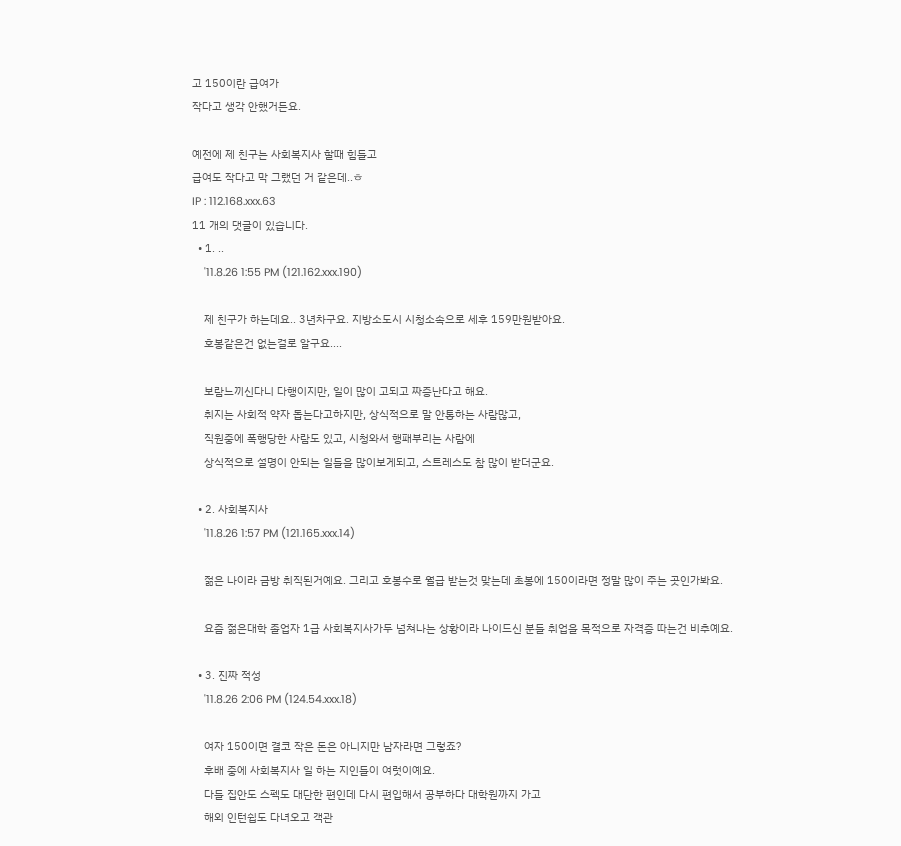고 150이란 급여가
작다고 생각 안했거든요.

예전에 제 친구는 사회복지사 할때 힘들고
급여도 작다고 막 그랬던 거 같은데..ㅎ
IP : 112.168.xxx.63
11 개의 댓글이 있습니다.
  • 1. ..
    '11.8.26 1:55 PM (121.162.xxx.190)

    제 친구가 하는데요.. 3년차구요. 지방소도시 시청소속으로 세후 159만원받아요.
    호봉같은건 없는걸로 알구요....

    보람느끼신다니 다행이지만, 일이 많이 고되고 짜증난다고 해요.
    취지는 사회적 약자 돕는다고하지만, 상식적으로 말 안통하는 사람많고,
    직원중에 폭행당한 사람도 있고, 시청와서 행패부리는 사람에
    상식적으로 설명이 안되는 일들을 많이보게되고, 스트레스도 참 많이 받더군요.

  • 2. 사회복지사
    '11.8.26 1:57 PM (121.165.xxx.14)

    젊은 나이라 금방 취직된거예요. 그리고 호봉수로 월급 받는것 맞는데 초봉에 150이라면 정말 많이 주는 곳인가봐요.

    요즘 젊은대학 졸업자 1급 사회복지사가두 넘쳐나는 상황이라 나이드신 분들 취업을 목적으로 자격증 따는건 비추예요.

  • 3. 진짜 적성
    '11.8.26 2:06 PM (124.54.xxx.18)

    여자 150이면 결코 작은 돈은 아니지만 남자라면 그렇죠?
    후배 중에 사회복지사 일 하는 지인들이 여럿이예요.
    다들 집안도 스펙도 대단한 편인데 다시 편입해서 공부하다 대학원까지 가고
    해외 인턴쉽도 다녀오고 객관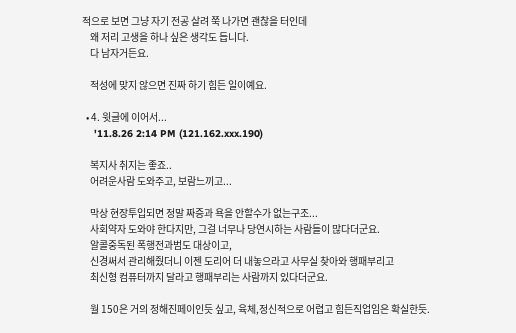적으로 보면 그냥 자기 전공 살려 쭉 나가면 괜찮을 터인데
    왜 저리 고생을 하나 싶은 생각도 듭니다.
    다 남자거든요.

    적성에 맞지 않으면 진짜 하기 힘든 일이예요.

  • 4. 윗글에 이어서...
    '11.8.26 2:14 PM (121.162.xxx.190)

    복지사 취지는 좋죠..
    어려운사람 도와주고, 보람느끼고...

    막상 현장투입되면 정말 짜증과 욕을 안할수가 없는구조...
    사회약자 도와야 한다지만, 그걸 너무나 당연시하는 사람들이 많다더군요.
    알콜중독된 폭행전과범도 대상이고,
    신경써서 관리해줬더니 이젠 도리어 더 내놓으라고 사무실 찾아와 행패부리고
    최신형 컴퓨터까지 달라고 행패부리는 사람까지 있다더군요.

    월 150은 거의 정해진페이인듯 싶고, 육체,정신적으로 어렵고 힘든직업임은 확실한듯.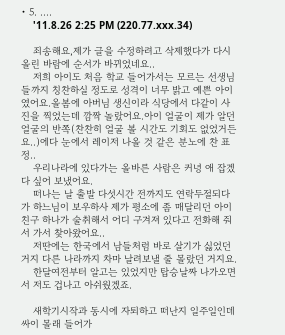• 5. ....
    '11.8.26 2:25 PM (220.77.xxx.34)

    죄송해요,제가 글을 수정하려고 삭제했다가 다시 올린 바람에 순서가 바뀌었네요..
    저희 아이도 처음 학교 들어가서는 모르는 선생님들까지 칭찬하실 정도로 성격이 너무 밝고 예쁜 아이였어요.올봄에 아버님 생신이라 식당에서 다같이 사진을 찍었는데 깜짝 놀랐어요.아이 얼굴이 제가 알던 얼굴의 반쪽(찬찬히 얼굴 볼 시간도 기회도 없었거든요..)에다 눈에서 레이저 나올 것 같은 분노에 찬 표정..
    우리나라에 있다가는 올바른 사람은 커녕 애 잡겠다 싶어 보냈어요.
    떠나는 날 출발 다섯시간 전까지도 연락두절되다가 하느님이 보우하사 제가 평소에 좀 매달리던 아이 친구 하나가 술취해서 어디 구겨져 있다고 전화해 줘서 가서 찾아왔어요..
    저딴에는 한국에서 남들처럼 바로 살기가 싫었던거지 다른 나라까지 차마 날려보낼 줄 몰랐던 거지요.
    한달여전부터 알고는 있었지만 탑승날짜 나가오면서 저도 겁나고 아쉬웠겠죠.

    새학기시작과 동시에 자퇴하고 떠난지 일주일인데 싸이 몰래 들어가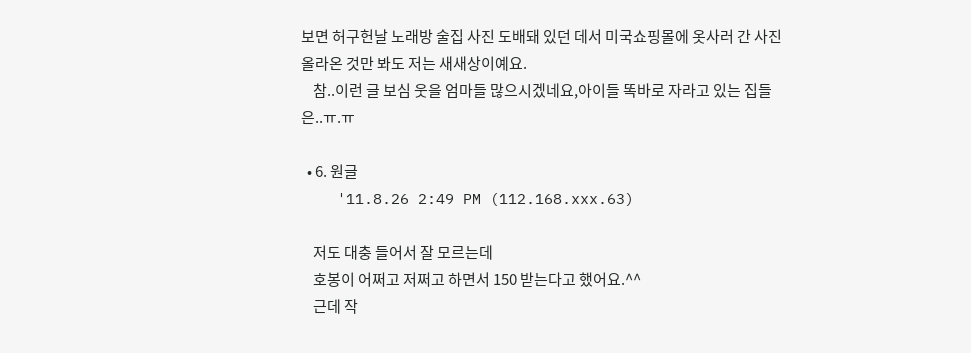보면 허구헌날 노래방 술집 사진 도배돼 있던 데서 미국쇼핑몰에 옷사러 간 사진 올라온 것만 봐도 저는 새새상이예요.
    참..이런 글 보심 웃을 엄마들 많으시겠네요,아이들 똑바로 자라고 있는 집들은..ㅠ.ㅠ

  • 6. 원글
    '11.8.26 2:49 PM (112.168.xxx.63)

    저도 대충 들어서 잘 모르는데
    호봉이 어쩌고 저쩌고 하면서 150 받는다고 했어요.^^
    근데 작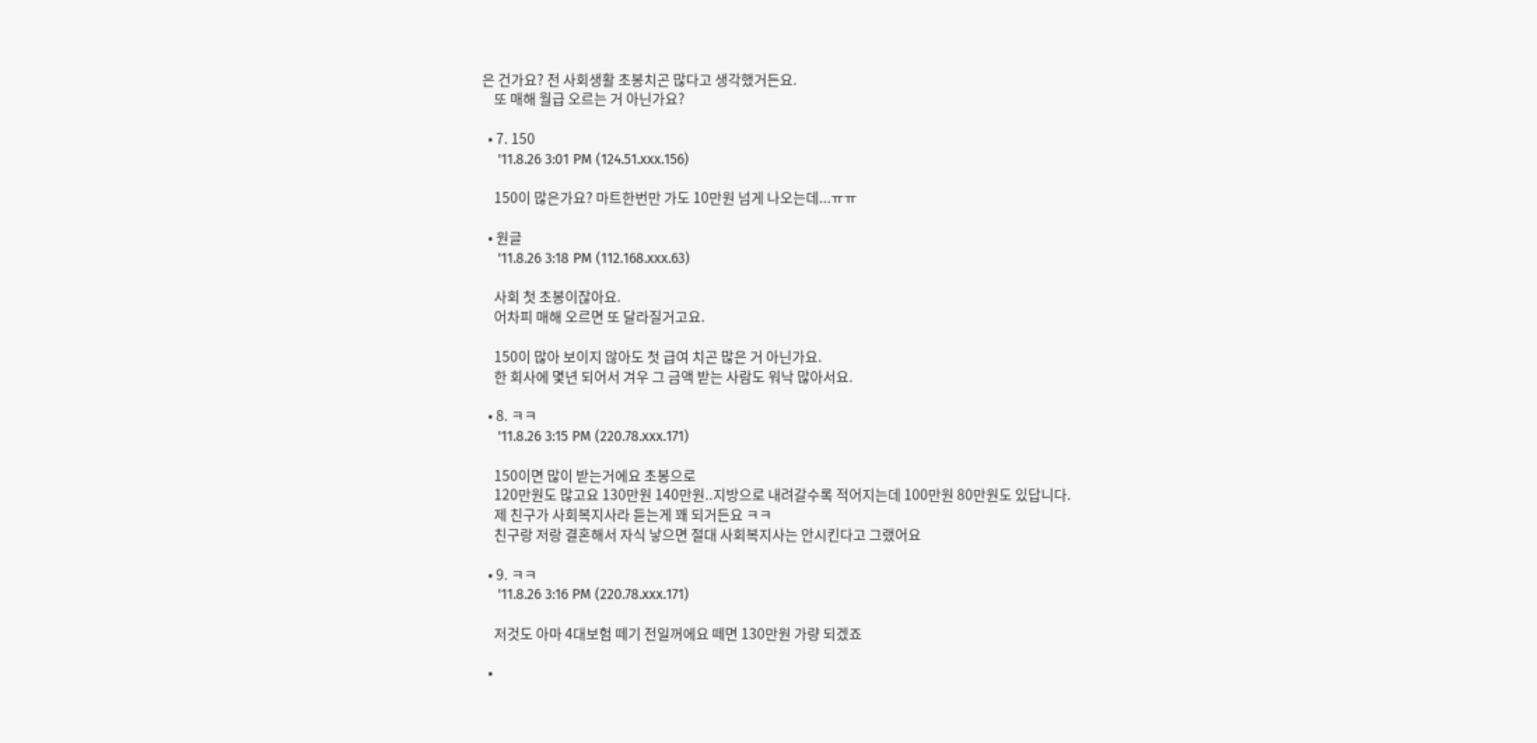은 건가요? 전 사회생활 초봉치곤 많다고 생각했거든요.
    또 매해 월급 오르는 거 아닌가요?

  • 7. 150
    '11.8.26 3:01 PM (124.51.xxx.156)

    150이 많은가요? 마트한번만 가도 10만원 넘게 나오는데...ㅠㅠ

  • 원글
    '11.8.26 3:18 PM (112.168.xxx.63)

    사회 첫 초봉이잖아요.
    어차피 매해 오르면 또 달라질거고요.

    150이 많아 보이지 않아도 첫 급여 치곤 많은 거 아닌가요.
    한 회사에 몇년 되어서 겨우 그 금액 받는 사람도 워낙 많아서요.

  • 8. ㅋㅋ
    '11.8.26 3:15 PM (220.78.xxx.171)

    150이면 많이 받는거에요 초봉으로
    120만원도 많고요 130만원 140만원..지방으로 내려갈수록 적어지는데 100만원 80만원도 있답니다.
    제 친구가 사회복지사라 듣는게 꽤 되거든요 ㅋㅋ
    친구랑 저랑 결혼해서 자식 낳으면 절대 사회복지사는 안시킨다고 그랬어요

  • 9. ㅋㅋ
    '11.8.26 3:16 PM (220.78.xxx.171)

    저것도 아마 4대보험 떼기 전일꺼에요 떼면 130만원 가량 되겠죠

  •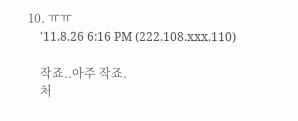10. ㅠㅠ
    '11.8.26 6:16 PM (222.108.xxx.110)

    작죠..아주 작죠.
    처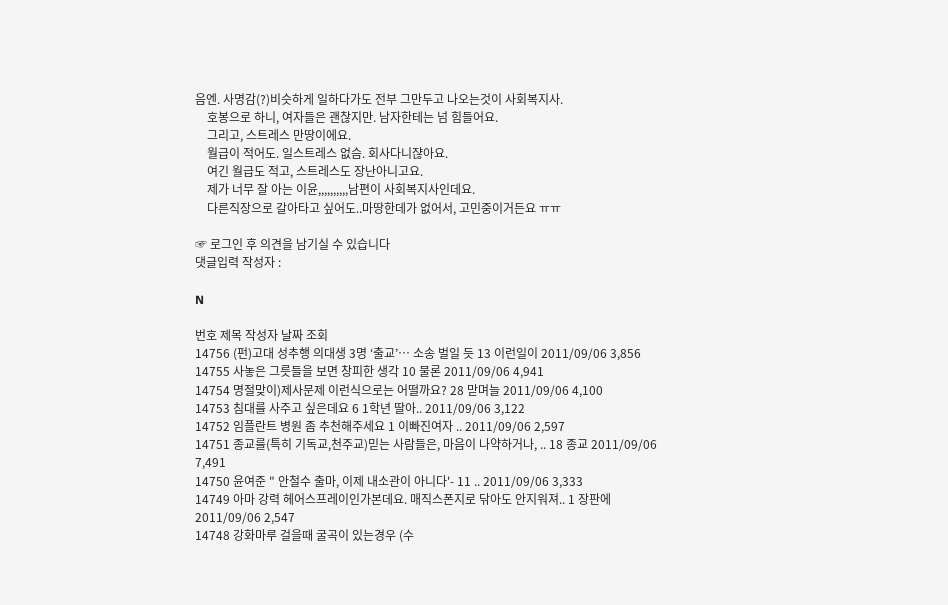음엔. 사명감(?)비슷하게 일하다가도 전부 그만두고 나오는것이 사회복지사.
    호봉으로 하니, 여자들은 괜찮지만. 남자한테는 넘 힘들어요.
    그리고, 스트레스 만땅이에요.
    월급이 적어도. 일스트레스 없슴. 회사다니쟎아요.
    여긴 월급도 적고, 스트레스도 장난아니고요.
    제가 너무 잘 아는 이윤,,,,,,,,,,남편이 사회복지사인데요.
    다른직장으로 갈아타고 싶어도..마땅한데가 없어서, 고민중이거든요 ㅠㅠ

☞ 로그인 후 의견을 남기실 수 있습니다
댓글입력 작성자 :

N

번호 제목 작성자 날짜 조회
14756 (펀)고대 성추행 의대생 3명 ‘출교’… 소송 벌일 듯 13 이런일이 2011/09/06 3,856
14755 사놓은 그릇들을 보면 창피한 생각 10 물론 2011/09/06 4,941
14754 명절맞이)제사문제 이런식으로는 어떨까요? 28 맏며늘 2011/09/06 4,100
14753 침대를 사주고 싶은데요 6 1학년 딸아.. 2011/09/06 3,122
14752 임플란트 병원 좀 추천해주세요 1 이빠진여자 .. 2011/09/06 2,597
14751 종교를(특히 기독교,천주교)믿는 사람들은, 마음이 나약하거나, .. 18 종교 2011/09/06 7,491
14750 윤여준 " 안철수 출마, 이제 내소관이 아니다'- 11 .. 2011/09/06 3,333
14749 아마 강력 헤어스프레이인가본데요. 매직스폰지로 닦아도 안지워져.. 1 장판에 2011/09/06 2,547
14748 강화마루 걸을때 굴곡이 있는경우 (수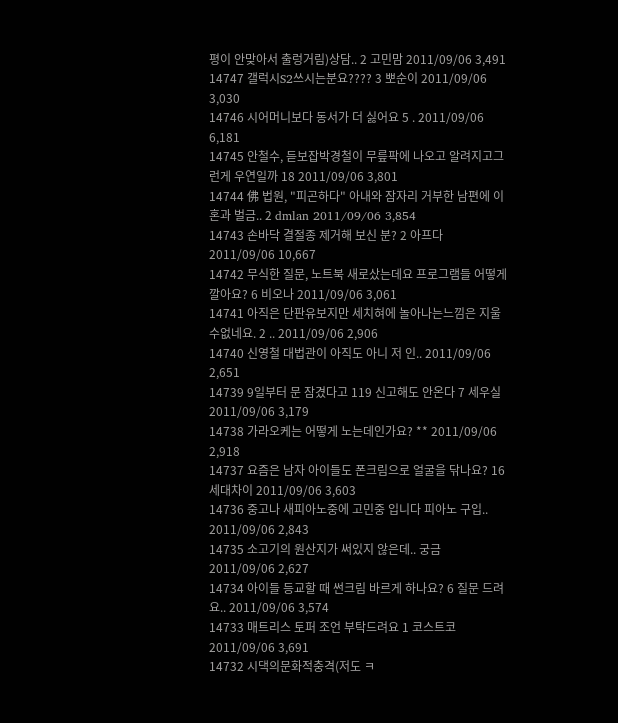평이 안맞아서 출렁거림)상담.. 2 고민맘 2011/09/06 3,491
14747 갤럭시S2쓰시는분요???? 3 뽀순이 2011/09/06 3,030
14746 시어머니보다 동서가 더 싫어요 5 . 2011/09/06 6,181
14745 안철수, 듣보잡박경철이 무릎팍에 나오고 알려지고그런게 우연일까 18 2011/09/06 3,801
14744 佛 법원, "피곤하다" 아내와 잠자리 거부한 남편에 이혼과 벌금.. 2 dmlan 2011/09/06 3,854
14743 손바닥 결절종 제거해 보신 분? 2 아프다 2011/09/06 10,667
14742 무식한 질문, 노트북 새로샀는데요 프로그램들 어떻게 깔아요? 6 비오나 2011/09/06 3,061
14741 아직은 단판유보지만 세치혀에 놀아나는느낌은 지울수없네요. 2 .. 2011/09/06 2,906
14740 신영철 대법관이 아직도 아니 저 인.. 2011/09/06 2,651
14739 9일부터 문 잠겼다고 119 신고해도 안온다 7 세우실 2011/09/06 3,179
14738 가라오케는 어떻게 노는데인가요? ** 2011/09/06 2,918
14737 요즘은 남자 아이들도 폰크림으로 얼굴을 닦나요? 16 세대차이 2011/09/06 3,603
14736 중고나 새피아노중에 고민중 입니다 피아노 구입.. 2011/09/06 2,843
14735 소고기의 원산지가 써있지 않은데.. 궁금 2011/09/06 2,627
14734 아이들 등교할 때 썬크림 바르게 하나요? 6 질문 드려요.. 2011/09/06 3,574
14733 매트리스 토퍼 조언 부탁드려요 1 코스트코 2011/09/06 3,691
14732 시댁의문화적충격(저도 ㅋ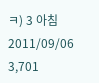ㅋ) 3 아침 2011/09/06 3,701